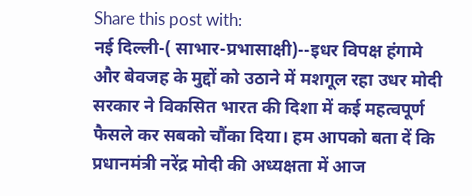Share this post with:
नई दिल्ली-( साभार-प्रभासाक्षी)--इधर विपक्ष हंगामे और बेवजह के मुद्दों को उठाने में मशगूल रहा उधर मोदी सरकार ने विकसित भारत की दिशा में कई महत्वपूर्ण फैसले कर सबको चौंका दिया। हम आपको बता दें कि प्रधानमंत्री नरेंद्र मोदी की अध्यक्षता में आज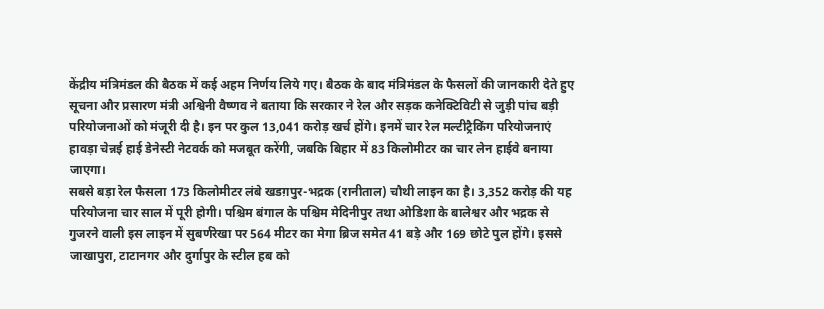केंद्रीय मंत्रिमंडल की बैठक में कई अहम निर्णय लिये गए। बैठक के बाद मंत्रिमंडल के फैसलों की जानकारी देते हुए सूचना और प्रसारण मंत्री अश्विनी वैष्णव ने बताया कि सरकार ने रेल और सड़क कनेक्टिविटी से जुड़ी पांच बड़ी परियोजनाओं को मंजूरी दी है। इन पर कुल 13,041 करोड़ खर्च होंगे। इनमें चार रेल मल्टीट्रैकिंग परियोजनाएं हावड़ा चेन्नई हाई डेनेस्टी नेटवर्क को मजबूत करेंगी, जबकि बिहार में 83 किलोमीटर का चार लेन हाईवे बनाया जाएगा।
सबसे बड़ा रेल फैसला 173 किलोमीटर लंबे खडग़पुर-भद्रक (रानीताल) चौथी लाइन का है। 3,352 करोड़ की यह परियोजना चार साल में पूरी होगी। पश्चिम बंगाल के पश्चिम मेदिनीपुर तथा ओडिशा के बालेश्वर और भद्रक से गुजरने वाली इस लाइन में सुबर्णरेखा पर 564 मीटर का मेगा ब्रिज समेत 41 बड़े और 169 छोटे पुल होंगे। इससे जाखापुरा, टाटानगर और दुर्गापुर के स्टील हब को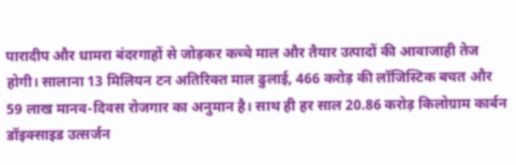पारादीप और धामरा बंदरगाहों से जोड़कर कच्चे माल और तैयार उत्पादों की आवाजाही तेज होगी। सालाना 13 मिलियन टन अतिरिक्त माल ढुलाई, 466 करोड़ की लॉजिस्टिक बचत और 59 लाख मानव-दिवस रोजगार का अनुमान है। साथ ही हर साल 20.86 करोड़ किलोग्राम कार्बन डॉइक्साइड उत्सर्जन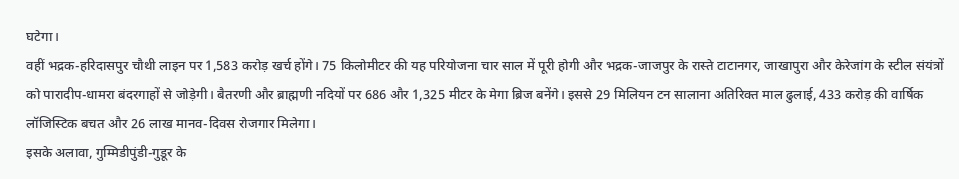घटेगा।
वहीं भद्रक-हरिदासपुर चौथी लाइन पर 1,583 करोड़ खर्च होंगे। 75 किलोमीटर की यह परियोजना चार साल में पूरी होगी और भद्रक-जाजपुर के रास्ते टाटानगर, जाखापुरा और केरेजांग के स्टील संयंत्रों को पारादीप-धामरा बंदरगाहों से जोड़ेगी। बैतरणी और ब्राह्मणी नदियों पर 686 और 1,325 मीटर के मेगा ब्रिज बनेंगे। इससे 29 मिलियन टन सालाना अतिरिक्त माल ढुलाई, 433 करोड़ की वार्षिक लॉजिस्टिक बचत और 26 लाख मानव-दिवस रोजगार मिलेगा।
इसके अलावा, गुम्मिडीपुंडी-गुडूर के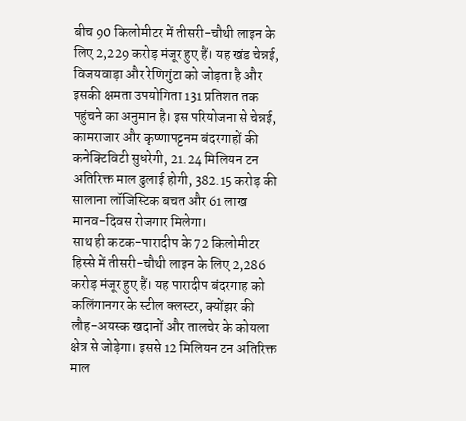बीच 90 किलोमीटर में तीसरी-चौथी लाइन के लिए 2,229 करोड़ मंजूर हुए हैं। यह खंड चेन्नई, विजयवाड़ा और रेणिगुंटा को जोड़ता है और इसकी क्षमता उपयोगिता 131 प्रतिशत तक पहुंचने का अनुमान है। इस परियोजना से चेन्नई, कामराजार और कृष्णापट्टनम बंदरगाहों की कनेक्टिविटी सुधरेगी, 21.24 मिलियन टन अतिरिक्त माल ढुलाई होगी, 382.15 करोड़ की सालाना लॉजिस्टिक बचत और 61 लाख मानव-दिवस रोजगार मिलेगा।
साथ ही कटक-पारादीप के 72 किलोमीटर हिस्से में तीसरी-चौथी लाइन के लिए 2,286 करोड़ मंजूर हुए हैं। यह पारादीप बंदरगाह को कलिंगानगर के स्टील क्लस्टर, क्योंझर की लौह-अयस्क खदानों और तालचेर के कोयला क्षेत्र से जोड़ेगा। इससे 12 मिलियन टन अतिरिक्त माल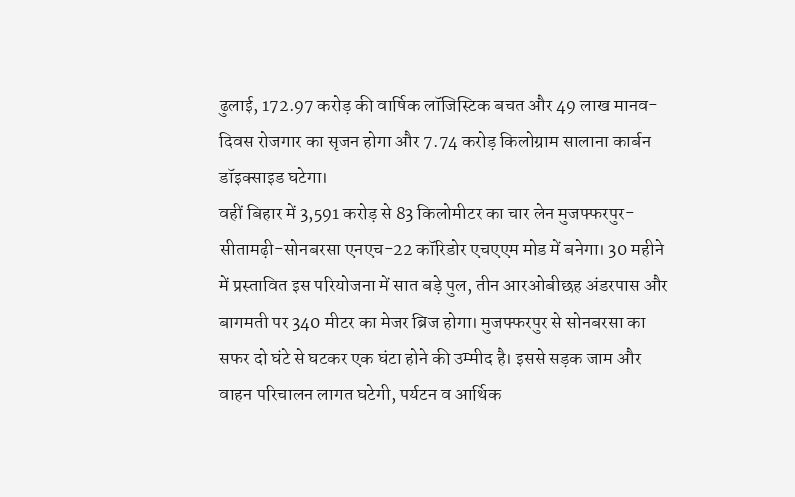ढुलाई, 172.97 करोड़ की वार्षिक लॉजिस्टिक बचत और 49 लाख मानव-दिवस रोजगार का सृजन होगा और 7.74 करोड़ किलोग्राम सालाना कार्बन डॉइक्साइड घटेगा।
वहीं बिहार में 3,591 करोड़ से 83 किलोमीटर का चार लेन मुजफ्फरपुर-सीतामढ़ी-सोनबरसा एनएच-22 कॉरिडोर एचएएम मोड में बनेगा। 30 महीने में प्रस्तावित इस परियोजना में सात बड़े पुल, तीन आरओबीछह अंडरपास और बागमती पर 340 मीटर का मेजर ब्रिज होगा। मुजफ्फरपुर से सोनबरसा का सफर दो घंटे से घटकर एक घंटा होने की उम्मीद है। इससे सड़क जाम और वाहन परिचालन लागत घटेगी, पर्यटन व आर्थिक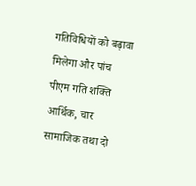गतिविधियों को बढ़ावा मिलेगा और पांच पीएम गति शक्ति आर्थिक, चार सामाजिक तथा दो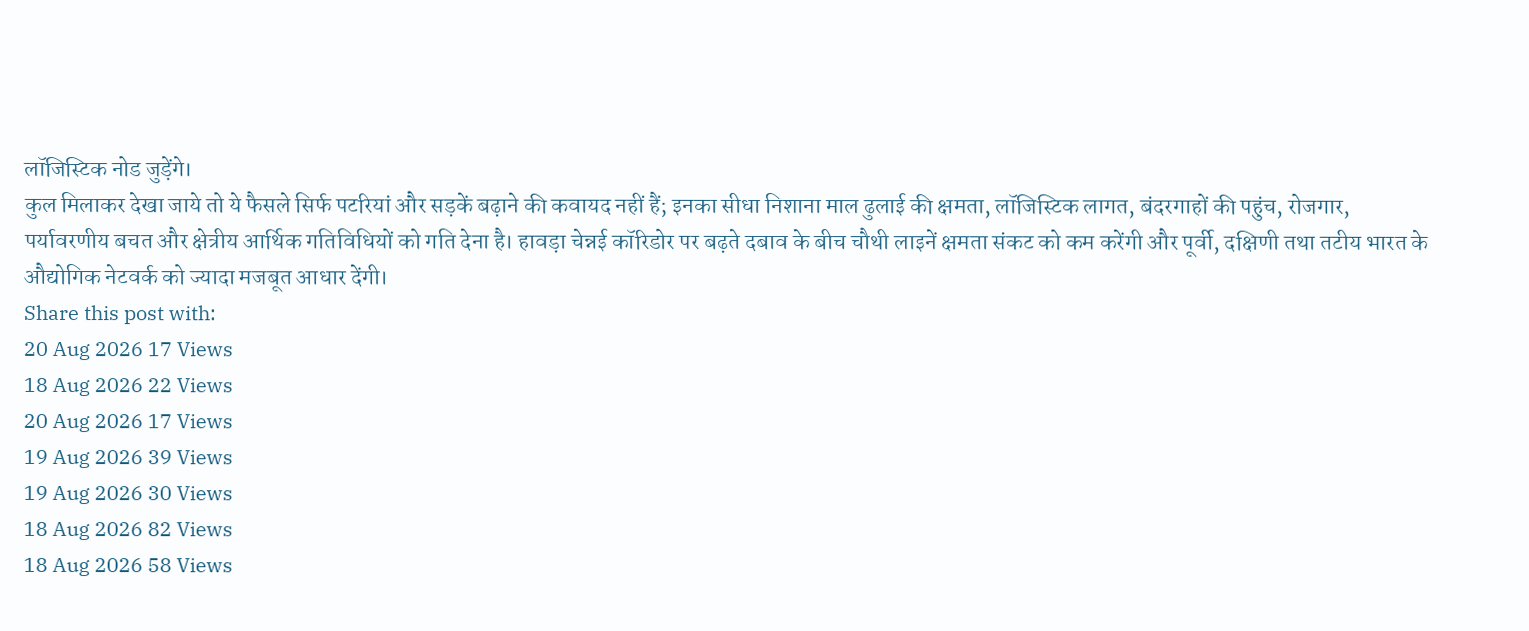लॉजिस्टिक नोड जुड़ेंगे।
कुल मिलाकर देखा जाये तो ये फैसले सिर्फ पटरियां और सड़कें बढ़ाने की कवायद नहीं हैं; इनका सीधा निशाना माल ढुलाई की क्षमता, लॉजिस्टिक लागत, बंदरगाहों की पहुंच, रोजगार, पर्यावरणीय बचत और क्षेत्रीय आर्थिक गतिविधियों को गति देना है। हावड़ा चेन्नई कॉरिडोर पर बढ़ते दबाव के बीच चौथी लाइनें क्षमता संकट को कम करेंगी और पूर्वी, दक्षिणी तथा तटीय भारत के औद्योगिक नेटवर्क को ज्यादा मजबूत आधार देंगी।
Share this post with:
20 Aug 2026 17 Views
18 Aug 2026 22 Views
20 Aug 2026 17 Views
19 Aug 2026 39 Views
19 Aug 2026 30 Views
18 Aug 2026 82 Views
18 Aug 2026 58 Views